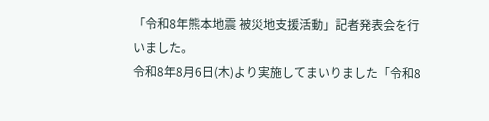「令和8年熊本地震 被災地支援活動」記者発表会を行いました。
令和8年8月6日(木)より実施してまいりました「令和8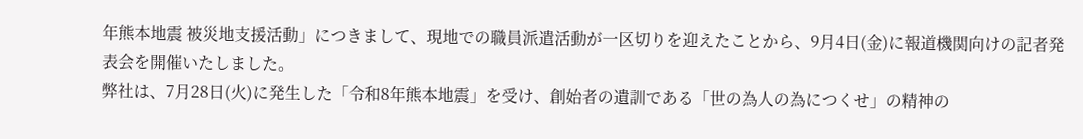年熊本地震 被災地支援活動」につきまして、現地での職員派遣活動が一区切りを迎えたことから、9月4日(金)に報道機関向けの記者発表会を開催いたしました。
弊社は、7月28日(火)に発生した「令和8年熊本地震」を受け、創始者の遺訓である「世の為人の為につくせ」の精神の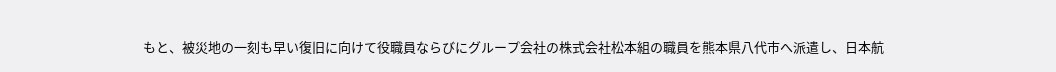もと、被災地の一刻も早い復旧に向けて役職員ならびにグループ会社の株式会社松本組の職員を熊本県八代市へ派遣し、日本航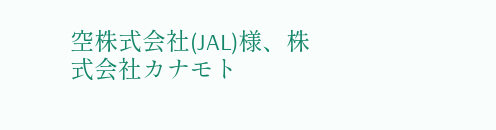空株式会社(JAL)様、株式会社カナモト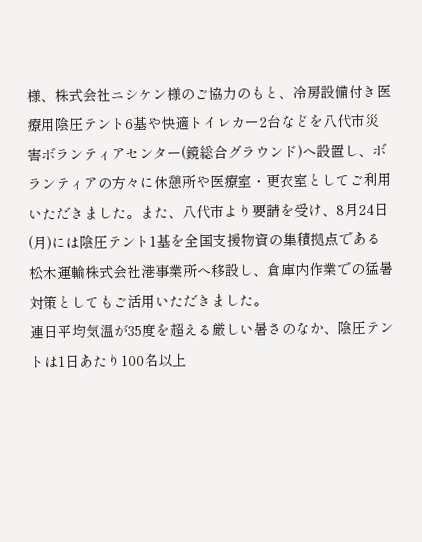様、株式会社ニシケン様のご協力のもと、冷房設備付き医療用陰圧テント6基や快適トイレカー2台などを八代市災害ボランティアセンター(鏡総合グラウンド)へ設置し、ボランティアの方々に休憩所や医療室・更衣室としてご利用いただきました。また、八代市より要請を受け、8月24日(月)には陰圧テント1基を全国支援物資の集積拠点である松木運輸株式会社港事業所へ移設し、倉庫内作業での猛暑対策としてもご活用いただきました。
連日平均気温が35度を超える厳しい暑さのなか、陰圧テントは1日あたり100名以上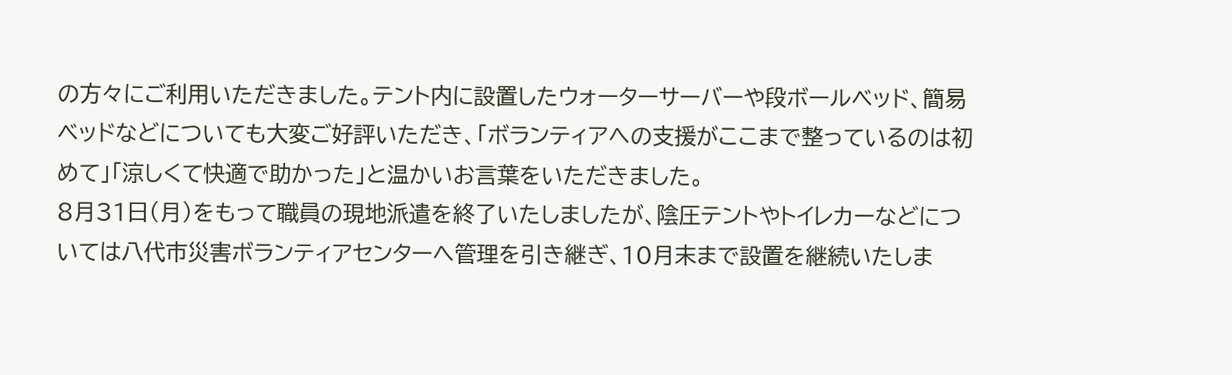の方々にご利用いただきました。テント内に設置したウォーターサーバーや段ボールベッド、簡易ベッドなどについても大変ご好評いただき、「ボランティアへの支援がここまで整っているのは初めて」「涼しくて快適で助かった」と温かいお言葉をいただきました。
8月31日(月)をもって職員の現地派遣を終了いたしましたが、陰圧テントやトイレカーなどについては八代市災害ボランティアセンターへ管理を引き継ぎ、10月末まで設置を継続いたしま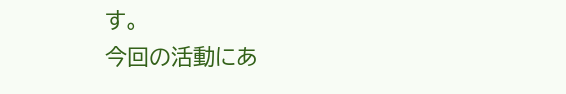す。
今回の活動にあ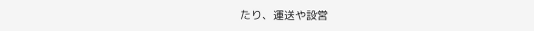たり、運送や設営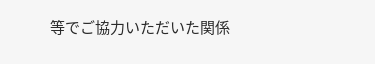等でご協力いただいた関係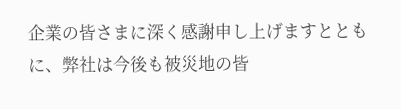企業の皆さまに深く感謝申し上げますとともに、弊社は今後も被災地の皆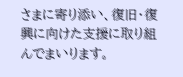さまに寄り添い、復旧・復興に向けた支援に取り組んでまいります。